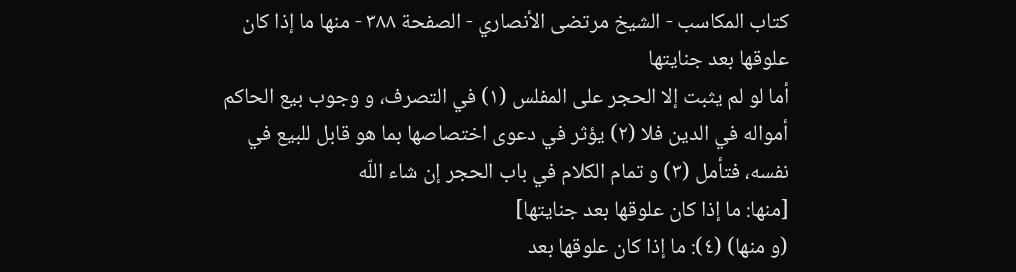كتاب المكاسب - الشيخ مرتضى الأنصاري - الصفحة ٣٨٨ - منها ما إذا كان علوقها بعد جنايتها
أما لو لم يثبت إلا الحجر على المفلس (١) في التصرف، و وجوب بيع الحاكم أمواله في الدين فلا (٢) يؤثر في دعوى اختصاصها بما هو قابل للبيع في نفسه، فتأمل (٣) و تمام الكلام في باب الحجر إن شاء اللّه
[منها: ما إذا كان علوقها بعد جنايتها]
(و منها) (٤): ما إذا كان علوقها بعد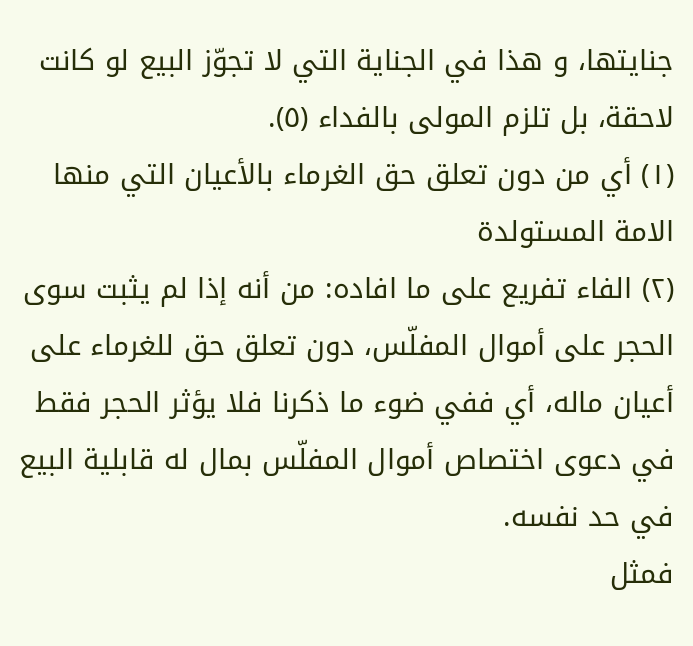جنايتها، و هذا في الجناية التي لا تجوّز البيع لو كانت لاحقة، بل تلزم المولى بالفداء (٥).
(١) أي من دون تعلق حق الغرماء بالأعيان التي منها الامة المستولدة
(٢) الفاء تفريع على ما افاده: من أنه إذا لم يثبت سوى الحجر على أموال المفلّس، دون تعلق حق للغرماء على أعيان ماله، أي ففي ضوء ما ذكرنا فلا يؤثر الحجر فقط في دعوى اختصاص أموال المفلّس بمال له قابلية البيع في حد نفسه.
فمثل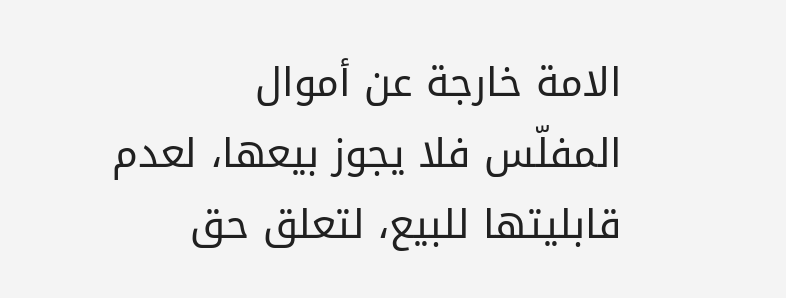الامة خارجة عن أموال المفلّس فلا يجوز بيعها، لعدم قابليتها للبيع، لتعلق حق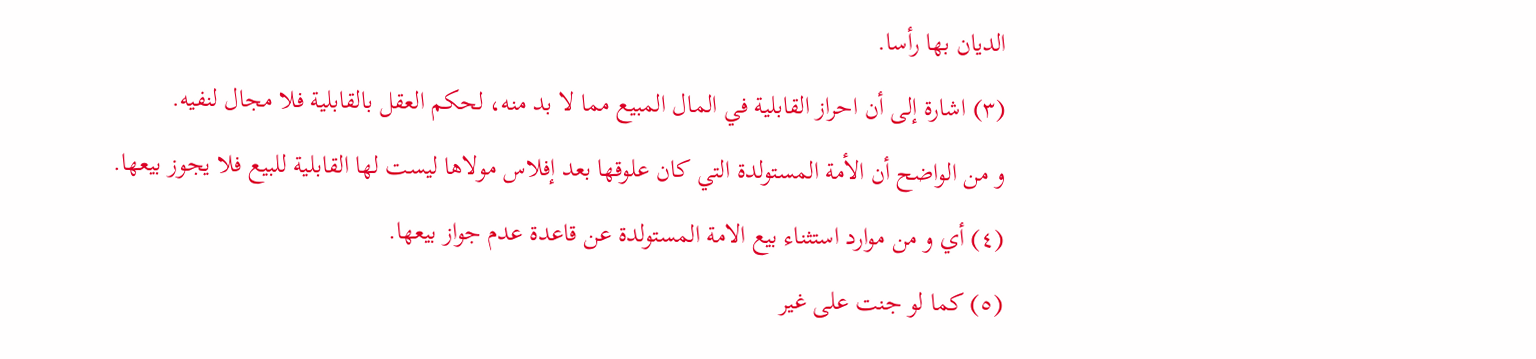الديان بها رأسا.
(٣) اشارة إلى أن احراز القابلية في المال المبيع مما لا بد منه، لحكم العقل بالقابلية فلا مجال لنفيه.
و من الواضح أن الأمة المستولدة التي كان علوقها بعد إفلاس مولاها ليست لها القابلية للبيع فلا يجوز بيعها.
(٤) أي و من موارد استثناء بيع الامة المستولدة عن قاعدة عدم جواز بيعها.
(٥) كما لو جنت على غير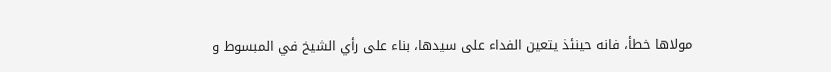مولاها خطأ، فانه حينئذ يتعين الفداء على سيدها، بناء على رأي الشيخ في المبسوط و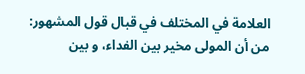العلامة في المختلف في قبال قول المشهور: من أن المولى مخير بين الفداء، و بين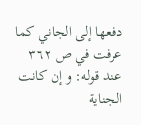دفعها إلى الجاني كما عرفت في ص ٣٦٢ عند قوله: و إن كانت الجناية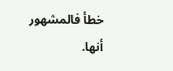خطأ فالمشهور أنها.